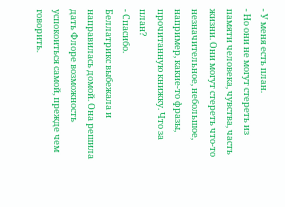- У меня есть план.
- Но они не могут стереть из памяти человека, чувства, часть жизни. Они могут стереть что-то незначительное, небольшое, например, какие-то фразы, прочитанную книжку. Что за план?
- Спасибо.
Беллатрикс выбежала и направилась домой. Она решила дать Флоре возможность успокоиться самой, прежде чем говорить.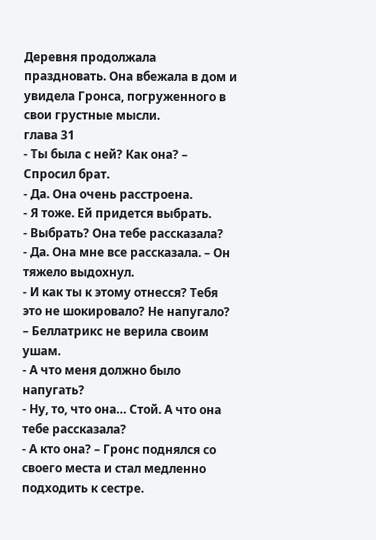Деревня продолжала праздновать. Она вбежала в дом и увидела Гронса, погруженного в свои грустные мысли.
глава 31
- Ты была с ней? Как она? – Спросил брат.
- Да. Она очень расстроена.
- Я тоже. Ей придется выбрать.
- Выбрать? Она тебе рассказала?
- Да. Она мне все рассказала. – Он тяжело выдохнул.
- И как ты к этому отнесся? Тебя это не шокировало? Не напугало? – Беллатрикс не верила своим ушам.
- А что меня должно было напугать?
- Ну, то, что она… Стой. А что она тебе рассказала?
- А кто она? – Гронс поднялся со своего места и стал медленно подходить к сестре.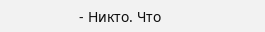- Никто. Что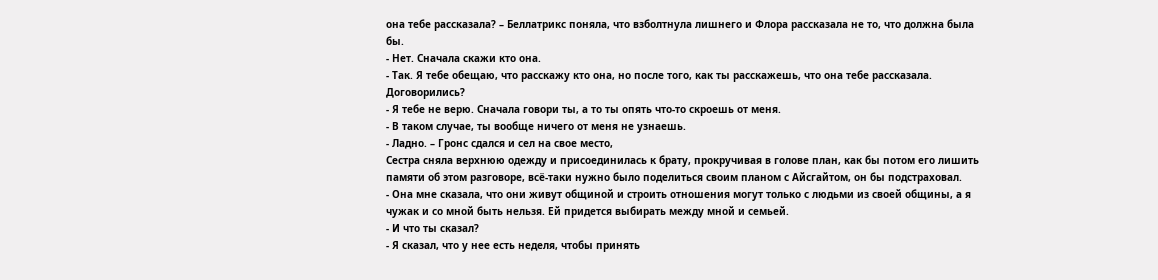она тебе рассказала? – Беллатрикс поняла, что взболтнула лишнего и Флора рассказала не то, что должна была бы.
- Нет. Сначала скажи кто она.
- Так. Я тебе обещаю, что расскажу кто она, но после того, как ты расскажешь, что она тебе рассказала. Договорились?
- Я тебе не верю. Сначала говори ты, а то ты опять что-то скроешь от меня.
- В таком случае, ты вообще ничего от меня не узнаешь.
- Ладно. – Гронс сдался и сел на свое место,
Сестра сняла верхнюю одежду и присоединилась к брату, прокручивая в голове план, как бы потом его лишить памяти об этом разговоре, всё-таки нужно было поделиться своим планом с Айсгайтом, он бы подстраховал.
- Она мне сказала, что они живут общиной и строить отношения могут только с людьми из своей общины, а я чужак и со мной быть нельзя. Ей придется выбирать между мной и семьей.
- И что ты сказал?
- Я сказал, что у нее есть неделя, чтобы принять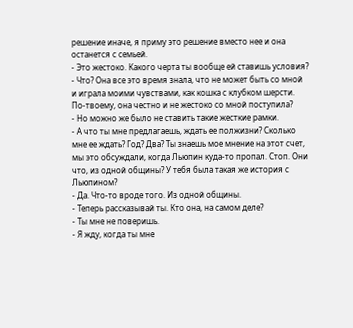решение иначе, я приму это решение вместо нее и она останется с семьей.
- Это жестоко. Какого черта ты вообще ей ставишь условия?
- Что? Она все это время знала, что не может быть со мной и играла моими чувствами, как кошка с клубком шерсти. По-твоему, она честно и не жестоко со мной поступила?
- Но можно же было не ставить такие жесткие рамки.
- А что ты мне предлагаешь, ждать ее полжизни? Сколько мне ее ждать? Год? Два? Ты знаешь мое мнение на этот счет, мы это обсуждали, когда Льюпин куда-то пропал. Стоп. Они что, из одной общины? У тебя была такая же история с Льюпином?
- Да. Что-то вроде того. Из одной общины.
- Теперь рассказывай ты. Кто она, на самом деле?
- Ты мне не поверишь.
- Я жду, когда ты мне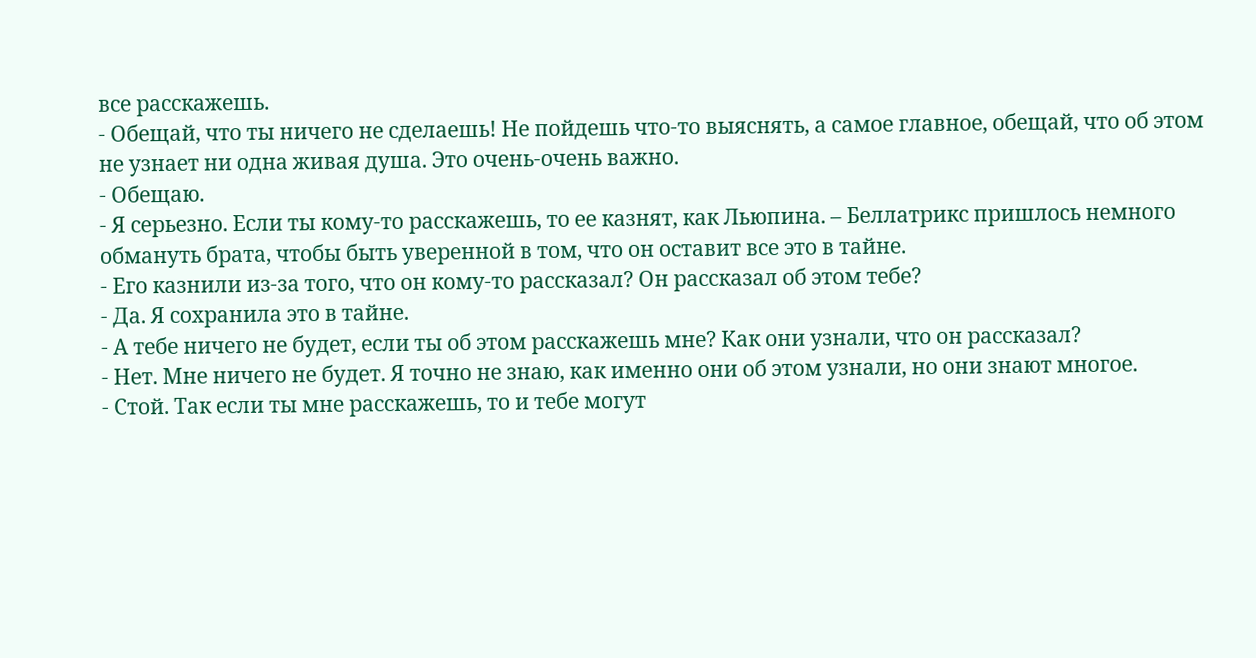все расскажешь.
- Обещай, что ты ничего не сделаешь! Не пойдешь что-то выяснять, а самое главное, обещай, что об этом не узнает ни одна живая душа. Это очень-очень важно.
- Обещаю.
- Я серьезно. Если ты кому-то расскажешь, то ее казнят, как Льюпина. – Беллатрикс пришлось немного обмануть брата, чтобы быть уверенной в том, что он оставит все это в тайне.
- Его казнили из-за того, что он кому-то рассказал? Он рассказал об этом тебе?
- Да. Я сохранила это в тайне.
- А тебе ничего не будет, если ты об этом расскажешь мне? Как они узнали, что он рассказал?
- Нет. Мне ничего не будет. Я точно не знаю, как именно они об этом узнали, но они знают многое.
- Стой. Так если ты мне расскажешь, то и тебе могут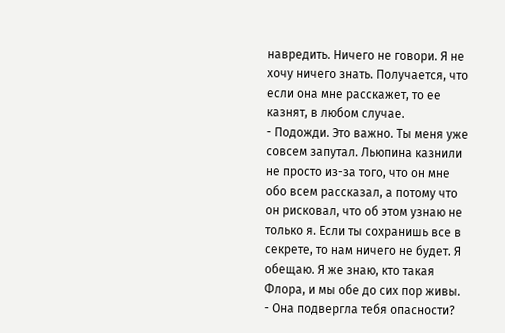навредить. Ничего не говори. Я не хочу ничего знать. Получается, что если она мне расскажет, то ее казнят, в любом случае.
- Подожди. Это важно. Ты меня уже совсем запутал. Льюпина казнили не просто из-за того, что он мне обо всем рассказал, а потому что он рисковал, что об этом узнаю не только я. Если ты сохранишь все в секрете, то нам ничего не будет. Я обещаю. Я же знаю, кто такая Флора, и мы обе до сих пор живы.
- Она подвергла тебя опасности?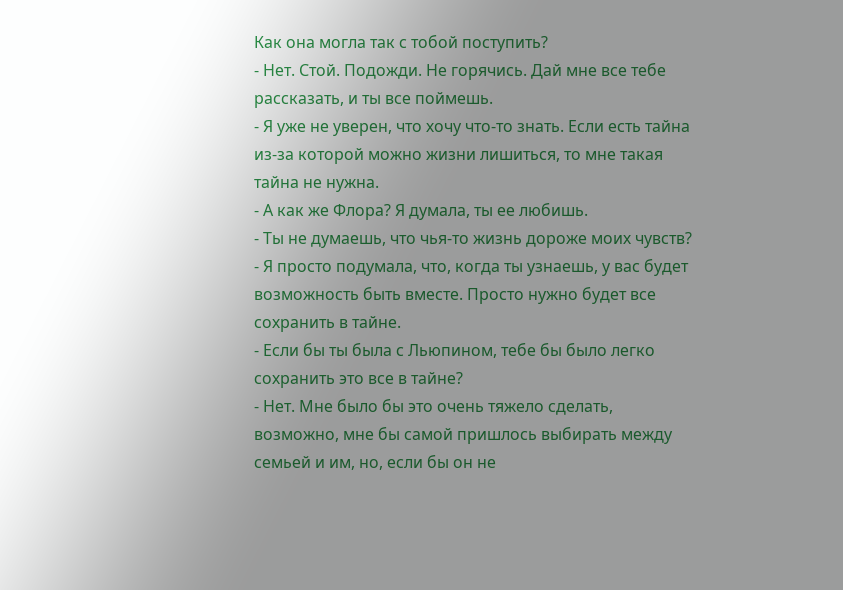Как она могла так с тобой поступить?
- Нет. Стой. Подожди. Не горячись. Дай мне все тебе рассказать, и ты все поймешь.
- Я уже не уверен, что хочу что-то знать. Если есть тайна из-за которой можно жизни лишиться, то мне такая тайна не нужна.
- А как же Флора? Я думала, ты ее любишь.
- Ты не думаешь, что чья-то жизнь дороже моих чувств?
- Я просто подумала, что, когда ты узнаешь, у вас будет возможность быть вместе. Просто нужно будет все сохранить в тайне.
- Если бы ты была с Льюпином, тебе бы было легко сохранить это все в тайне?
- Нет. Мне было бы это очень тяжело сделать, возможно, мне бы самой пришлось выбирать между семьей и им, но, если бы он не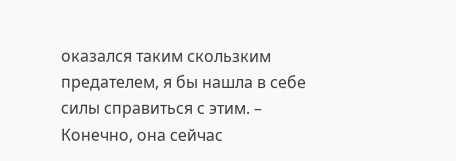оказался таким скользким предателем, я бы нашла в себе силы справиться с этим. – Конечно, она сейчас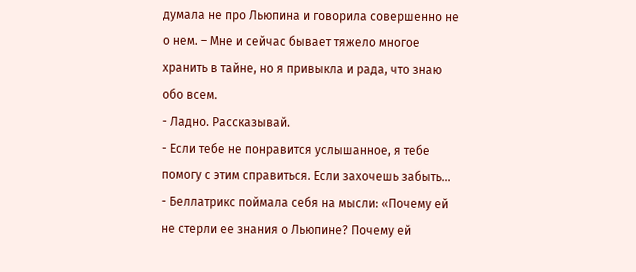думала не про Льюпина и говорила совершенно не о нем. – Мне и сейчас бывает тяжело многое хранить в тайне, но я привыкла и рада, что знаю обо всем.
- Ладно. Рассказывай.
- Если тебе не понравится услышанное, я тебе помогу с этим справиться. Если захочешь забыть… - Беллатрикс поймала себя на мысли: «Почему ей не стерли ее знания о Льюпине? Почему ей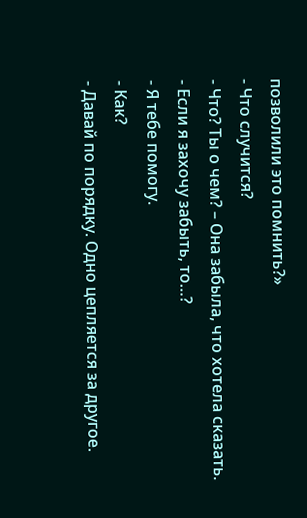позволили это помнить?»
- Что случится?
- Что? Ты о чем? – Она забыла, что хотела сказать.
- Если я захочу забыть, то…?
- Я тебе помогу.
- Как?
- Давай по порядку. Одно цепляется за другое.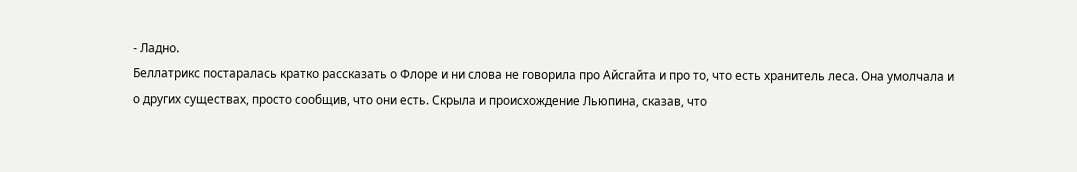- Ладно.
Беллатрикс постаралась кратко рассказать о Флоре и ни слова не говорила про Айсгайта и про то, что есть хранитель леса. Она умолчала и о других существах, просто сообщив, что они есть. Скрыла и происхождение Льюпина, сказав, что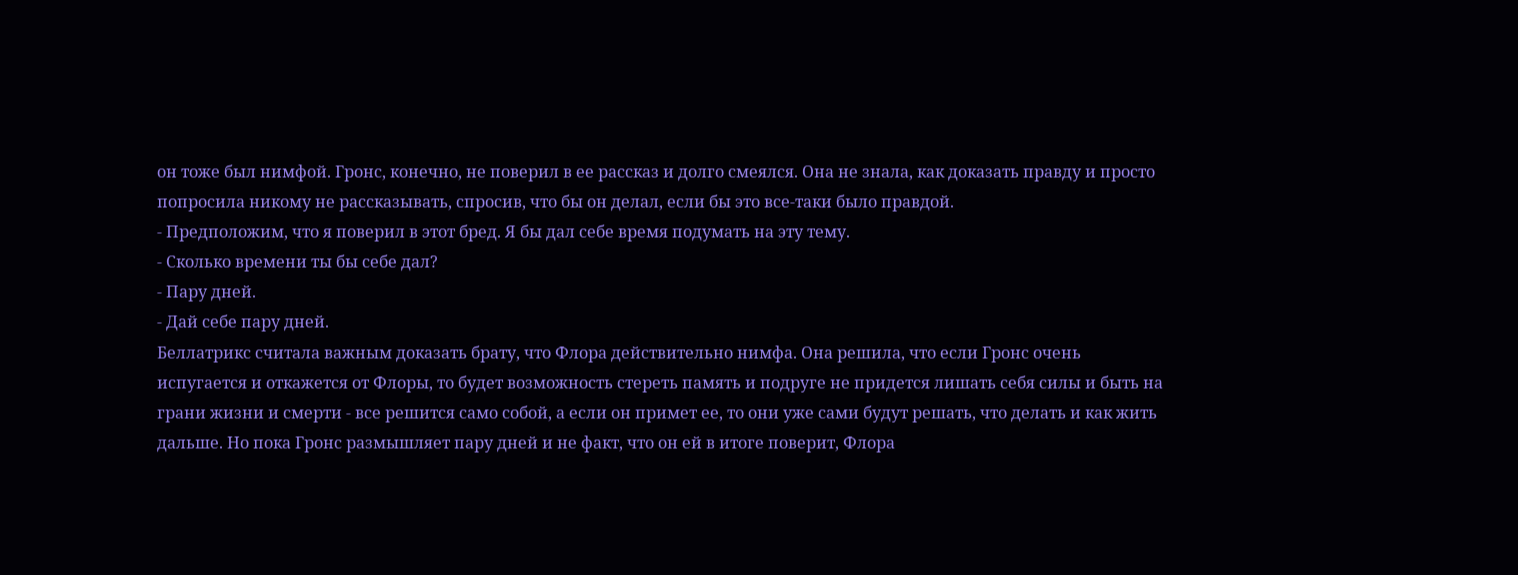он тоже был нимфой. Гронс, конечно, не поверил в ее рассказ и долго смеялся. Она не знала, как доказать правду и просто попросила никому не рассказывать, спросив, что бы он делал, если бы это все-таки было правдой.
- Предположим, что я поверил в этот бред. Я бы дал себе время подумать на эту тему.
- Сколько времени ты бы себе дал?
- Пару дней.
- Дай себе пару дней.
Беллатрикс считала важным доказать брату, что Флора действительно нимфа. Она решила, что если Гронс очень испугается и откажется от Флоры, то будет возможность стереть память и подруге не придется лишать себя силы и быть на грани жизни и смерти - все решится само собой, а если он примет ее, то они уже сами будут решать, что делать и как жить дальше. Но пока Гронс размышляет пару дней и не факт, что он ей в итоге поверит, Флора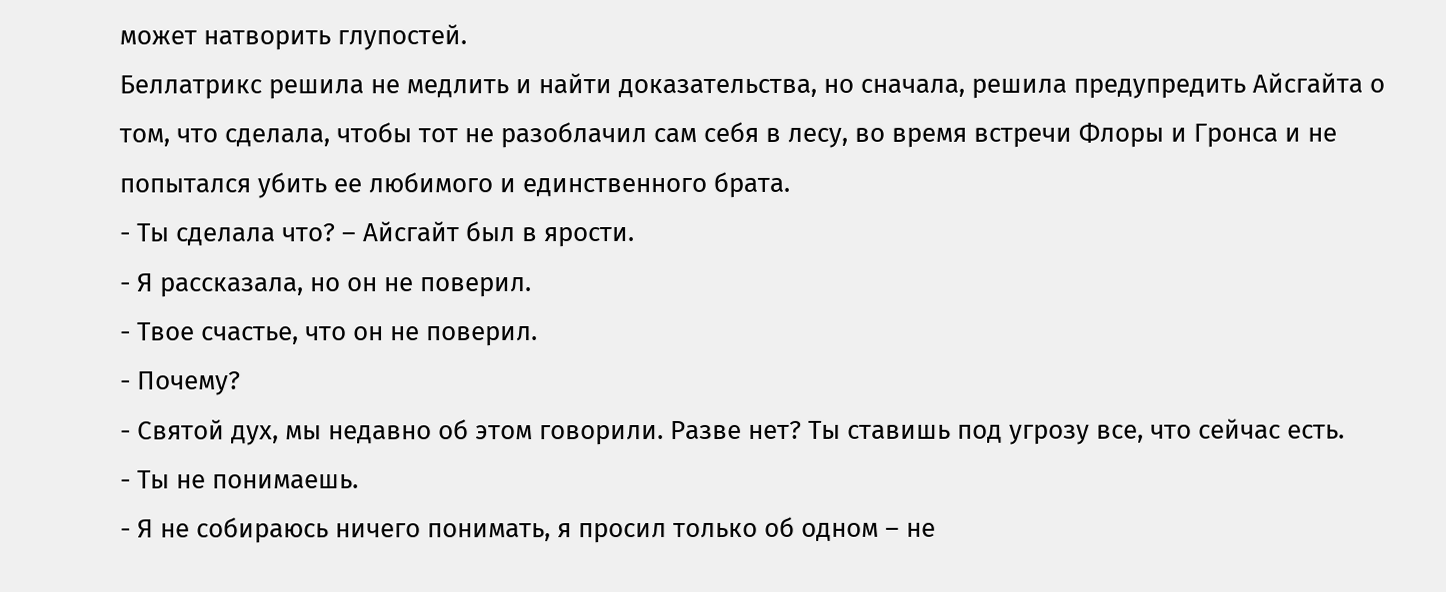может натворить глупостей.
Беллатрикс решила не медлить и найти доказательства, но сначала, решила предупредить Айсгайта о том, что сделала, чтобы тот не разоблачил сам себя в лесу, во время встречи Флоры и Гронса и не попытался убить ее любимого и единственного брата.
- Ты сделала что? – Айсгайт был в ярости.
- Я рассказала, но он не поверил.
- Твое счастье, что он не поверил.
- Почему?
- Святой дух, мы недавно об этом говорили. Разве нет? Ты ставишь под угрозу все, что сейчас есть.
- Ты не понимаешь.
- Я не собираюсь ничего понимать, я просил только об одном – не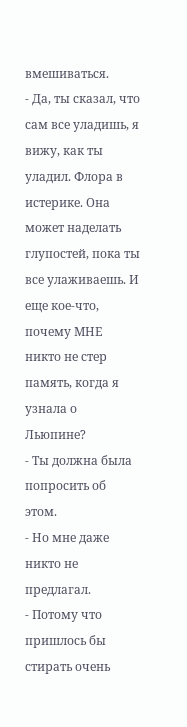вмешиваться.
- Да, ты сказал, что сам все уладишь, я вижу, как ты уладил. Флора в истерике. Она может наделать глупостей, пока ты все улаживаешь. И еще кое-что, почему МНЕ никто не стер память, когда я узнала о Льюпине?
- Ты должна была попросить об этом.
- Но мне даже никто не предлагал.
- Потому что пришлось бы стирать очень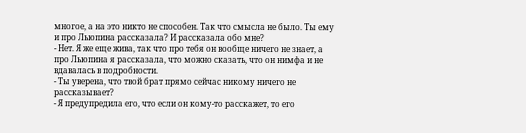многое, а на это никто не способен. Так что смысла не было. Ты ему и про Льюпина рассказала? И рассказала обо мне?
- Нет. Я же еще жива, так что про тебя он вообще ничего не знает, а про Льюпина я рассказала, что можно сказать, что он нимфа и не вдавалась в подробности.
- Ты уверена, что твой брат прямо сейчас никому ничего не рассказывает?
- Я предупредила его, что если он кому-то расскажет, то его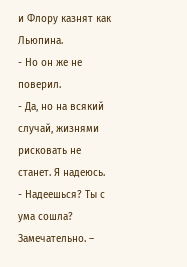и Флору казнят как Льюпина.
- Но он же не поверил.
- Да, но на всякий случай, жизнями рисковать не станет. Я надеюсь.
- Надеешься? Ты с ума сошла? Замечательно. –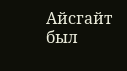Айсгайт был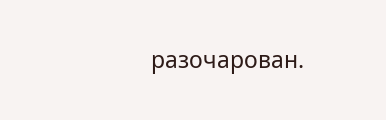разочарован.